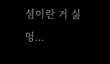셤이란 거 싫엉...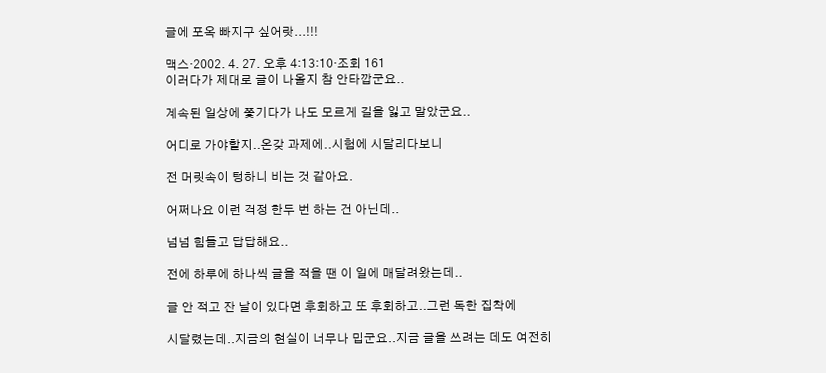글에 포옥 빠지구 싶어랏...!!!

맥스·2002. 4. 27. 오후 4:13:10·조회 161
이러다가 제대로 글이 나올지 참 안타깝군요..

계속된 일상에 쫓기다가 나도 모르게 길을 잃고 말았군요..

어디로 가야할지..온갖 과제에..시험에 시달리다보니

전 머릿속이 텅하니 비는 것 같아요.

어쩌나요 이런 걱정 한두 번 하는 건 아닌데..

넘넘 힘들고 답답해요..

전에 하루에 하나씩 글을 적을 땐 이 일에 매달려왔는데..

글 안 적고 잔 날이 있다면 후회하고 또 후회하고..그런 독한 집착에

시달렸는데..지금의 현실이 너무나 밉군요..지금 글을 쓰려는 데도 여전히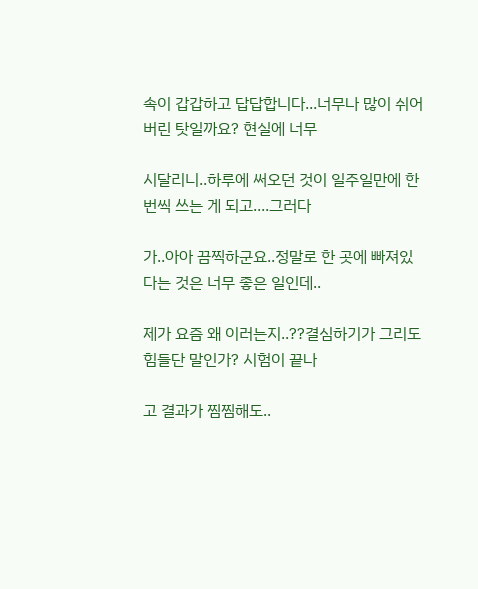속이 갑갑하고 답답합니다...너무나 많이 쉬어버린 탓일까요? 현실에 너무

시달리니..하루에 써오던 것이 일주일만에 한번씩 쓰는 게 되고....그러다

가..아아 끔찍하군요..정말로 한 곳에 빠져있다는 것은 너무 좋은 일인데..

제가 요즘 왜 이러는지..??결심하기가 그리도 힘들단 말인가? 시험이 끝나

고 결과가 찜찜해도..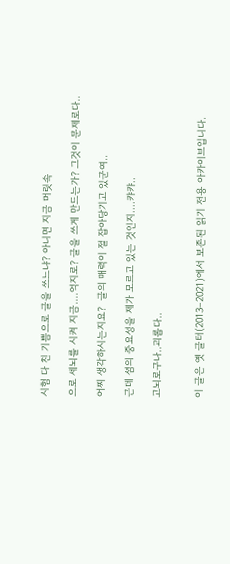시험 다 친 기쁨으로 글을 쓰느냐? 아니면 지금 머릿속

으로 세뇌를 시켜 지금....억지로? 글을 쓰게 만드는가? 그것이 문제로다..

어찌 생각하시는지요?  글의 매력이 절 잡아당기고 있군여..

근데 셤의 중요성을 제가 모르고 있는 것인지....캬캬..

고뇌로구나..괴롭다..


이 글은 옛 글터(2013–2021)에서 보존된 읽기 전용 아카이브입니다.